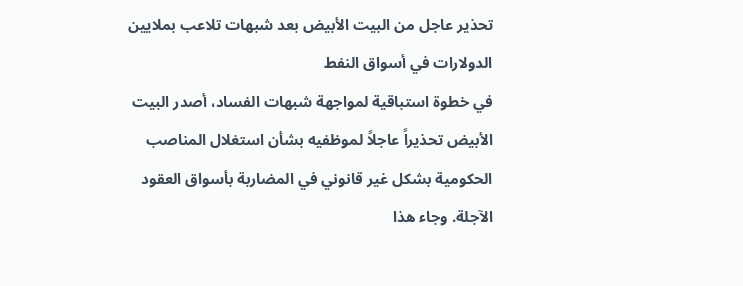تحذير عاجل من البيت الأبيض بعد شبهات تلاعب بملايين الدولارات في أسواق النفط
في خطوة استباقية لمواجهة شبهات الفساد، أصدر البيت الأبيض تحذيراً عاجلاً لموظفيه بشأن استغلال المناصب الحكومية بشكل غير قانوني في المضاربة بأسواق العقود الآجلة. وجاء هذا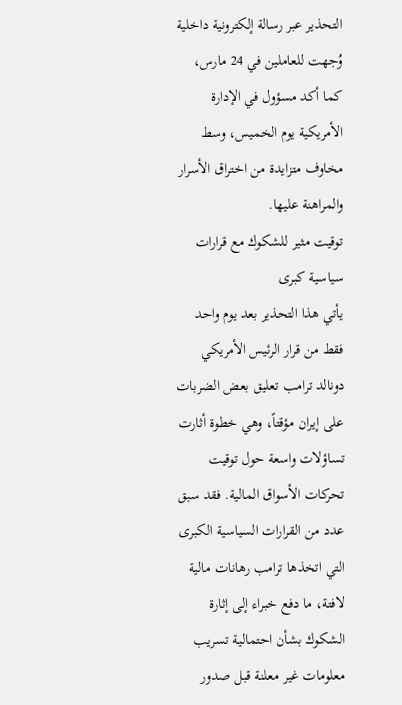التحذير عبر رسالة إلكترونية داخلية وُجهت للعاملين في 24 مارس، كما أكد مسؤول في الإدارة الأمريكية يوم الخميس، وسط مخاوف متزايدة من اختراق الأسرار والمراهنة عليها.
توقيت مثير للشكوك مع قرارات سياسية كبرى
يأتي هذا التحذير بعد يوم واحد فقط من قرار الرئيس الأمريكي دونالد ترامب تعليق بعض الضربات على إيران مؤقتاً، وهي خطوة أثارت تساؤلات واسعة حول توقيت تحركات الأسواق المالية. فقد سبق عدد من القرارات السياسية الكبرى التي اتخذها ترامب رهانات مالية لافتة، ما دفع خبراء إلى إثارة الشكوك بشأن احتمالية تسريب معلومات غير معلنة قبل صدور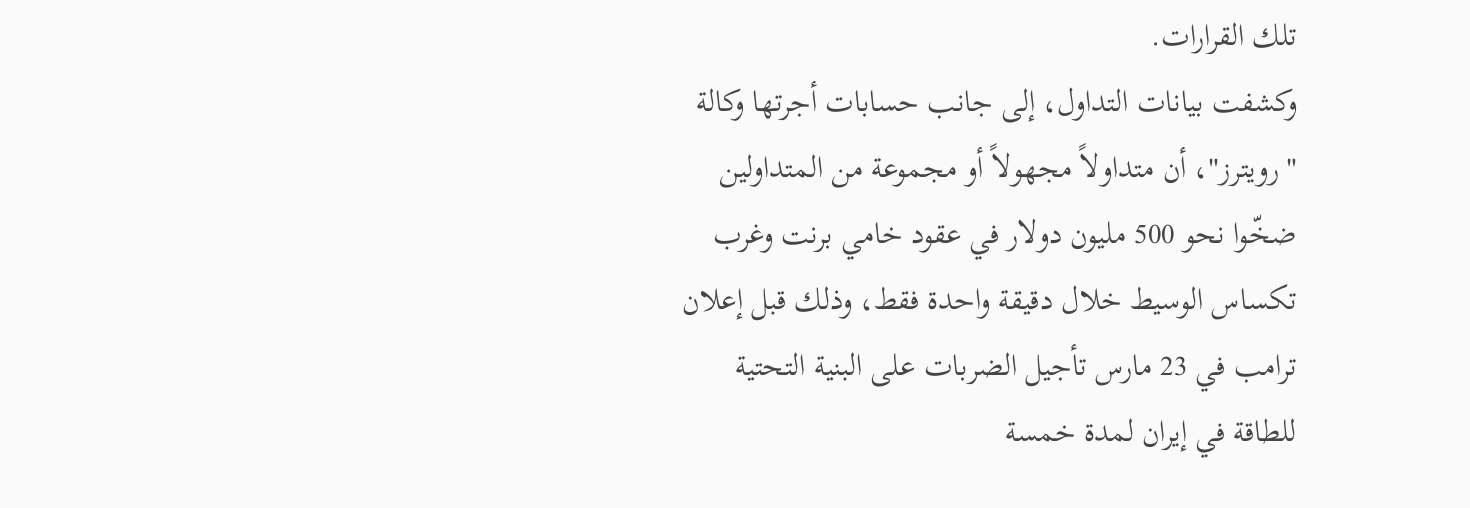تلك القرارات.
وكشفت بيانات التداول، إلى جانب حسابات أجرتها وكالة "رويترز"، أن متداولاً مجهولاً أو مجموعة من المتداولين ضخّوا نحو 500 مليون دولار في عقود خامي برنت وغرب تكساس الوسيط خلال دقيقة واحدة فقط، وذلك قبل إعلان ترامب في 23 مارس تأجيل الضربات على البنية التحتية للطاقة في إيران لمدة خمسة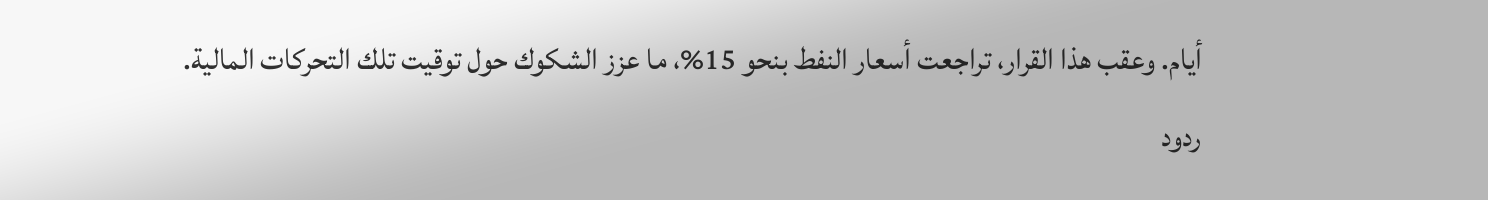أيام. وعقب هذا القرار، تراجعت أسعار النفط بنحو 15%، ما عزز الشكوك حول توقيت تلك التحركات المالية.
ردود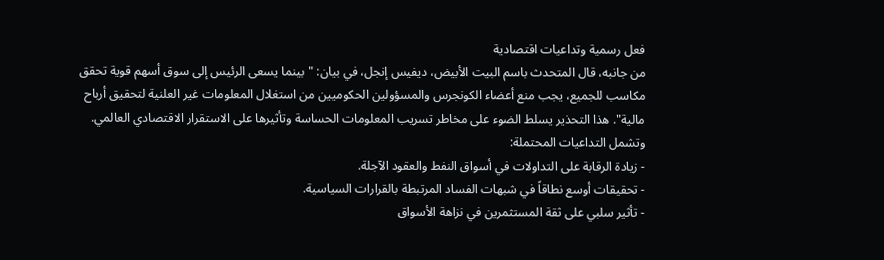فعل رسمية وتداعيات اقتصادية
من جانبه، قال المتحدث باسم البيت الأبيض، ديفيس إنجل، في بيان: "بينما يسعى الرئيس إلى سوق أسهم قوية تحقق مكاسب للجميع، يجب منع أعضاء الكونجرس والمسؤولين الحكوميين من استغلال المعلومات غير العلنية لتحقيق أرباح مالية". هذا التحذير يسلط الضوء على مخاطر تسريب المعلومات الحساسة وتأثيرها على الاستقرار الاقتصادي العالمي.
وتشمل التداعيات المحتملة:
- زيادة الرقابة على التداولات في أسواق النفط والعقود الآجلة.
- تحقيقات أوسع نطاقاً في شبهات الفساد المرتبطة بالقرارات السياسية.
- تأثير سلبي على ثقة المستثمرين في نزاهة الأسواق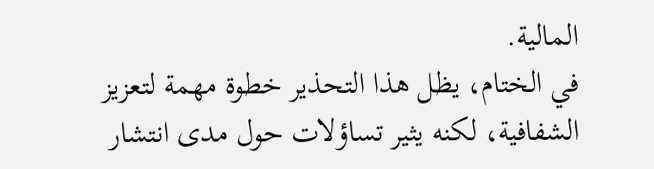المالية.
في الختام، يظل هذا التحذير خطوة مهمة لتعزيز الشفافية، لكنه يثير تساؤلات حول مدى انتشار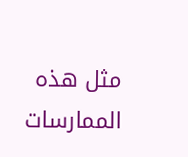مثل هذه الممارسات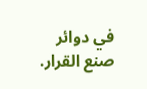في دوائر صنع القرار.